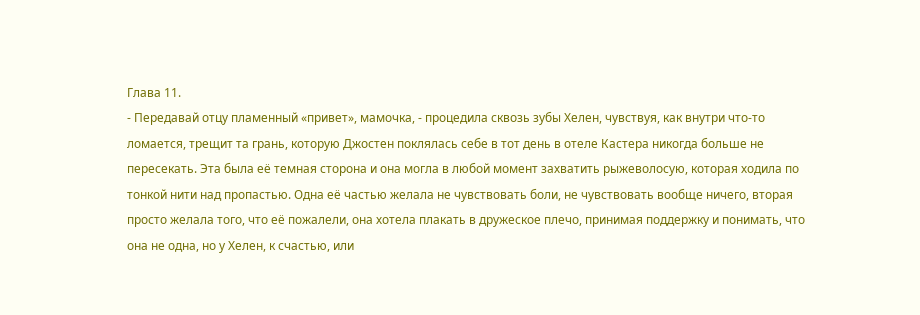Глава 11.
- Передавай отцу пламенный «привет», мамочка, - процедила сквозь зубы Хелен, чувствуя, как внутри что-то ломается, трещит та грань, которую Джостен поклялась себе в тот день в отеле Кастера никогда больше не пересекать. Эта была её темная сторона и она могла в любой момент захватить рыжеволосую, которая ходила по тонкой нити над пропастью. Одна её частью желала не чувствовать боли, не чувствовать вообще ничего, вторая просто желала того, что её пожалели, она хотела плакать в дружеское плечо, принимая поддержку и понимать, что она не одна, но у Хелен, к счастью, или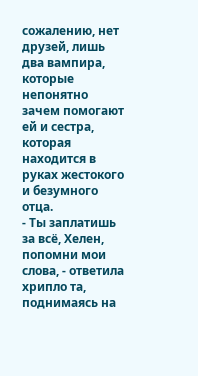сожалению, нет друзей, лишь два вампира, которые непонятно зачем помогают ей и сестра, которая находится в руках жестокого и безумного отца.
- Ты заплатишь за всё, Хелен, попомни мои слова, - ответила хрипло та, поднимаясь на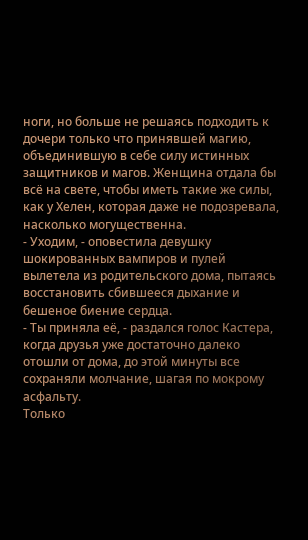ноги, но больше не решаясь подходить к дочери только что принявшей магию, объединившую в себе силу истинных защитников и магов. Женщина отдала бы всё на свете, чтобы иметь такие же силы, как у Хелен, которая даже не подозревала, насколько могущественна.
- Уходим, - оповестила девушку шокированных вампиров и пулей вылетела из родительского дома, пытаясь восстановить сбившееся дыхание и бешеное биение сердца.
- Ты приняла её, - раздался голос Кастера, когда друзья уже достаточно далеко отошли от дома, до этой минуты все сохраняли молчание, шагая по мокрому асфальту.
Только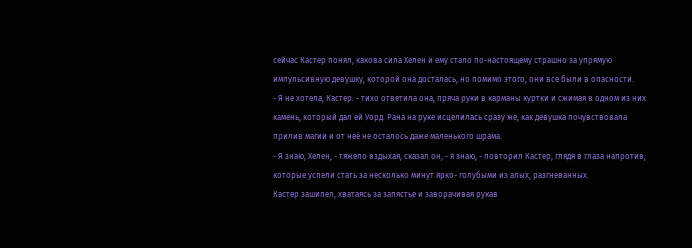сейчас Кастер понял, какова сила Хелен и ему стало по-настоящему страшно за упрямую импульсивную девушку, которой она досталась, но помимо этого, они все были в опасности.
- Я не хотела, Кастер. - тихо ответила она, пряча руки в карманы куртки и сжимая в одном из них камень, который дал ей Уорд. Рана на руке исцелилась сразу же, как девушка почувствовала прилив магии и от неё не осталось даже маленького шрама.
- Я знаю, Хелен, - тяжело вздыхая, сказал он, - я знаю, - повторил Кастер, глядя в глаза напротив, которые успели стать за несколько минут ярко- голубыми из алых, разгневанных.
Кастер зашипел, хватаясь за запястье и заворачивая рукав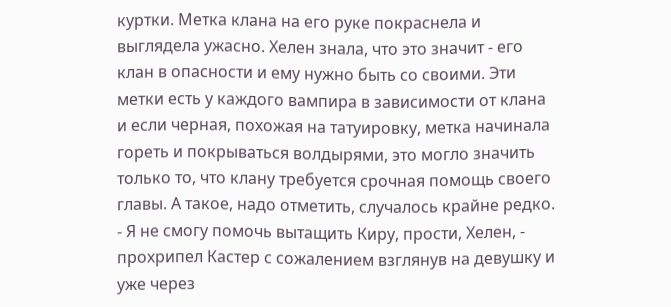куртки. Метка клана на его руке покраснела и выглядела ужасно. Хелен знала, что это значит - его клан в опасности и ему нужно быть со своими. Эти метки есть у каждого вампира в зависимости от клана и если черная, похожая на татуировку, метка начинала гореть и покрываться волдырями, это могло значить только то, что клану требуется срочная помощь своего главы. А такое, надо отметить, случалось крайне редко.
- Я не смогу помочь вытащить Киру, прости, Хелен, - прохрипел Кастер с сожалением взглянув на девушку и уже через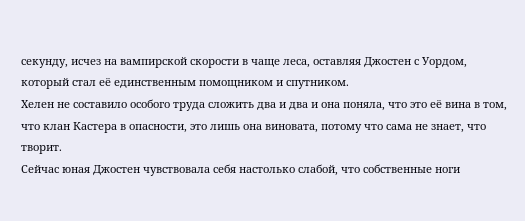секунду, исчез на вампирской скорости в чаще леса, оставляя Джостен с Уордом, который стал её единственным помощником и спутником.
Хелен не составило особого труда сложить два и два и она поняла, что это её вина в том, что клан Кастера в опасности, это лишь она виновата, потому что сама не знает, что творит.
Сейчас юная Джостен чувствовала себя настолько слабой, что собственные ноги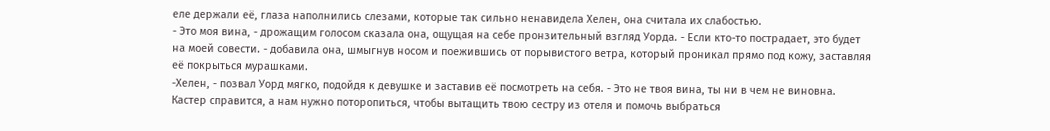еле держали её, глаза наполнились слезами, которые так сильно ненавидела Хелен, она считала их слабостью.
- Это моя вина, - дрожащим голосом сказала она, ощущая на себе пронзительный взгляд Уорда. - Если кто-то пострадает, это будет на моей совести. - добавила она, шмыгнув носом и поежившись от порывистого ветра, который проникал прямо под кожу, заставляя её покрыться мурашками.
-Хелен, - позвал Уорд мягко, подойдя к девушке и заставив её посмотреть на себя. - Это не твоя вина, ты ни в чем не виновна. Кастер справится, а нам нужно поторопиться, чтобы вытащить твою сестру из отеля и помочь выбраться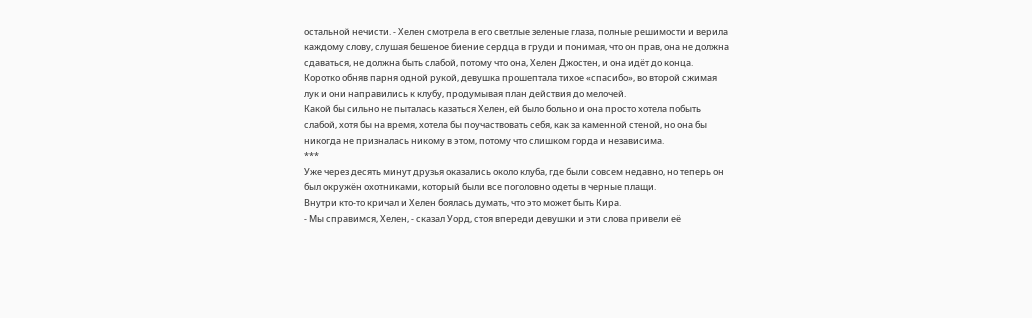остальной нечисти. - Хелен смотрела в его светлые зеленые глаза, полные решимости и верила каждому слову, слушая бешеное биение сердца в груди и понимая, что он прав, она не должна сдаваться, не должна быть слабой, потому что она, Хелен Джостен, и она идёт до конца.
Коротко обняв парня одной рукой, девушка прошептала тихое «спасибо», во второй сжимая лук и они направились к клубу, продумывая план действия до мелочей.
Какой бы сильно не пыталась казаться Хелен, ей было больно и она просто хотела побыть слабой, хотя бы на время, хотела бы поучаствовать себя, как за каменной стеной, но она бы никогда не призналась никому в этом, потому что слишком горда и независима.
***
Уже через десять минут друзья оказались около клуба, где были совсем недавно, но теперь он был окружён охотниками, который были все поголовно одеты в черные плащи.
Внутри кто-то кричал и Хелен боялась думать, что это может быть Кира.
- Мы справимся, Хелен, - сказал Уорд, стоя впереди девушки и эти слова привели её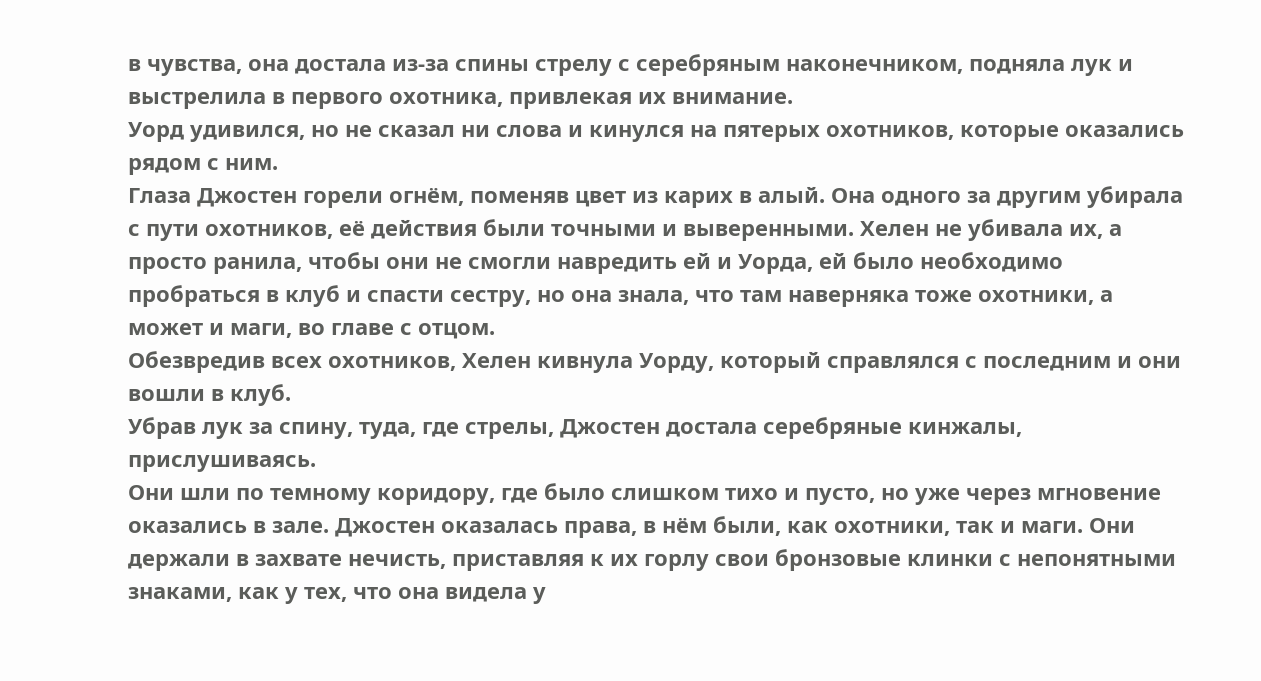в чувства, она достала из-за спины стрелу с серебряным наконечником, подняла лук и выстрелила в первого охотника, привлекая их внимание.
Уорд удивился, но не сказал ни слова и кинулся на пятерых охотников, которые оказались рядом с ним.
Глаза Джостен горели огнём, поменяв цвет из карих в алый. Она одного за другим убирала с пути охотников, её действия были точными и выверенными. Хелен не убивала их, а просто ранила, чтобы они не смогли навредить ей и Уорда, ей было необходимо пробраться в клуб и спасти сестру, но она знала, что там наверняка тоже охотники, а может и маги, во главе с отцом.
Обезвредив всех охотников, Хелен кивнула Уорду, который справлялся с последним и они вошли в клуб.
Убрав лук за спину, туда, где стрелы, Джостен достала серебряные кинжалы, прислушиваясь.
Они шли по темному коридору, где было слишком тихо и пусто, но уже через мгновение оказались в зале. Джостен оказалась права, в нём были, как охотники, так и маги. Они держали в захвате нечисть, приставляя к их горлу свои бронзовые клинки с непонятными знаками, как у тех, что она видела у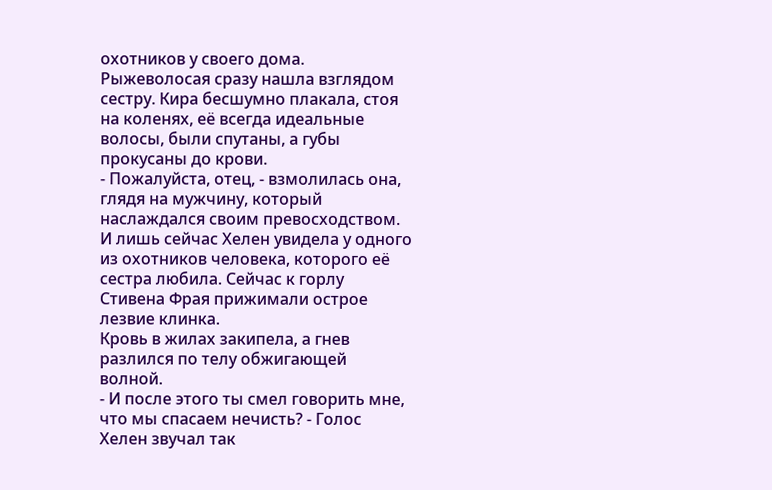охотников у своего дома.
Рыжеволосая сразу нашла взглядом сестру. Кира бесшумно плакала, стоя на коленях, её всегда идеальные волосы, были спутаны, а губы прокусаны до крови.
- Пожалуйста, отец, - взмолилась она, глядя на мужчину, который наслаждался своим превосходством.
И лишь сейчас Хелен увидела у одного из охотников человека, которого её сестра любила. Сейчас к горлу Стивена Фрая прижимали острое лезвие клинка.
Кровь в жилах закипела, а гнев разлился по телу обжигающей волной.
- И после этого ты смел говорить мне, что мы спасаем нечисть? - Голос Хелен звучал так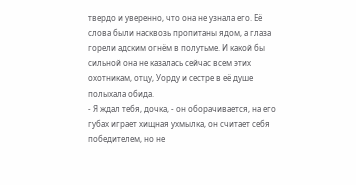твердо и уверенно, что она не узнала его. Её слова были насквозь пропитаны ядом, а глаза горели адским огнём в полутьме. И какой бы сильной она не казалась сейчас всем этих охотникам, отцу, Уорду и сестре в её душе полыхала обида.
- Я ждал тебя, дочка, - он оборачивается, на его губах играет хищная ухмылка, он считает себя победителем, но не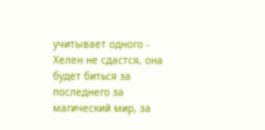учитывает одного - Хелен не сдастся, она будет биться за последнего за магический мир, за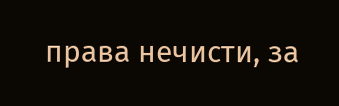права нечисти, за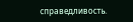справедливость.